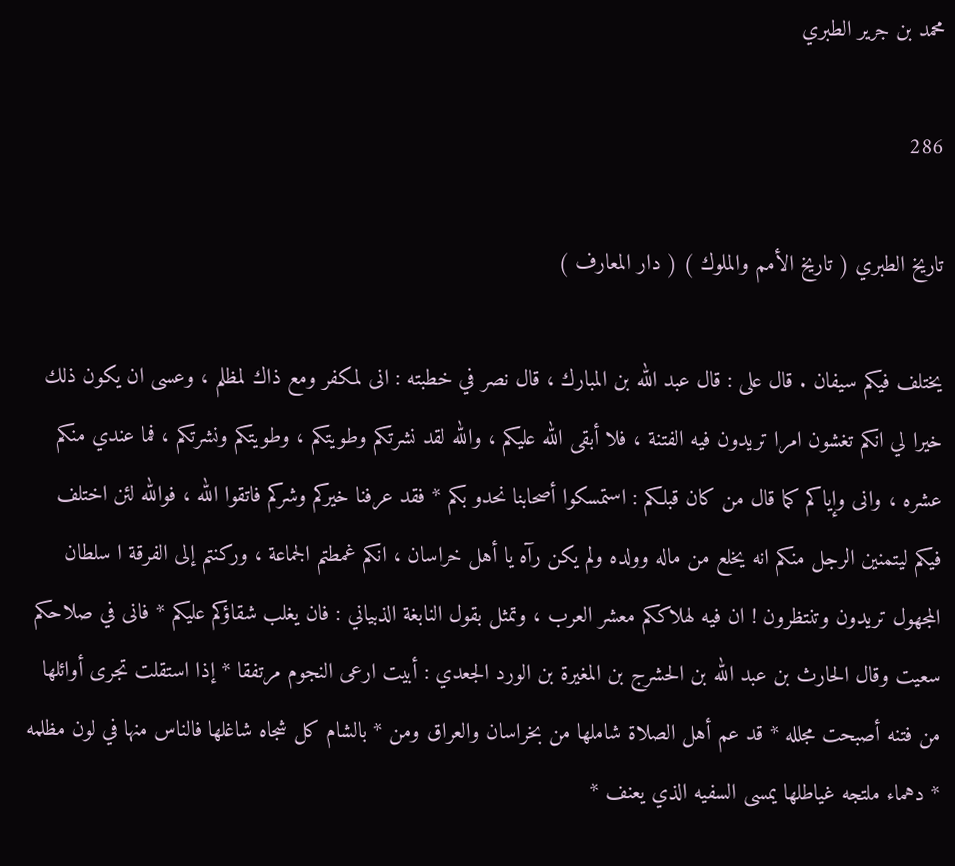محمد بن جرير الطبري

286

تاريخ الطبري ( تاريخ الأمم والملوك ) ( دار المعارف )

يختلف فيكم سيفان . قال على : قال عبد الله بن المبارك ، قال نصر في خطبته : انى لمكفر ومع ذاك لمظلم ، وعسى ان يكون ذلك خيرا لي انكم تغشون امرا تريدون فيه الفتنة ، فلا أبقى الله عليكم ، والله لقد نشرتكم وطويتكم ، وطويتكم ونشرتكم ، فما عندي منكم عشره ، وانى وإياكم كما قال من كان قبلكم : استمسكوا أصحابنا نحدو بكم * فقد عرفنا خيركم وشركم فاتقوا الله ، فوالله لئن اختلف فيكم ليتمنين الرجل منكم انه يخلع من ماله وولده ولم يكن رآه يا أهل خراسان ، انكم غمطتم الجماعة ، وركنتم إلى الفرقة ا سلطان المجهول تريدون وتنتظرون ! ان فيه لهلاككم معشر العرب ، وتمثل بقول النابغة الذبياني : فان يغلب شقاؤكم عليكم * فانى في صلاحكم سعيت وقال الحارث بن عبد الله بن الحشرج بن المغيرة بن الورد الجعدي : أبيت ارعى النجوم مرتفقا * إذا استقلت تجرى أوائلها من فتنه أصبحت مجلله * قد عم أهل الصلاة شاملها من بخراسان والعراق ومن * بالشام كل شجاه شاغلها فالناس منها في لون مظلمه * دهماء ملتجه غياطلها يمسى السفيه الذي يعنف *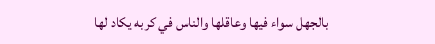بالجهل سواء فيها وعاقلها والناس في كربه يكاد لها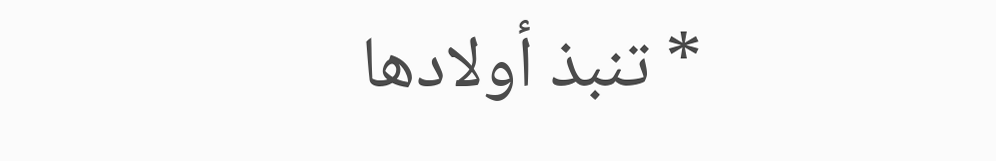* تنبذ أولادها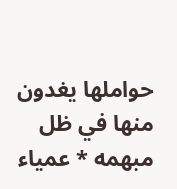حواملها يغدون منها في ظل مبهمه * عمياء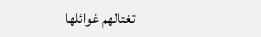تغتالهم غوائلها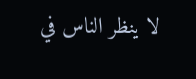لا ينظر الناس في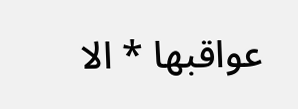عواقبها * الا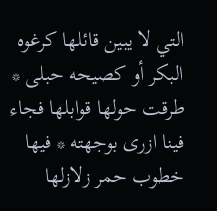التي لا يبين قائلها كرغوه البكر أو كصيحه حبلى * طرقت حولها قوابلها فجاء فينا ازرى بوجهته * فيها خطوب حمر زلازلها